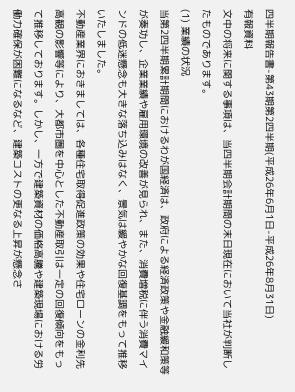四半期報告書-第43期第2四半期(平成26年6月1日-平成26年8月31日)
有報資料
文中の将来に関する事項は、当四半期会計期間の末日現在において当社が判断したものであります。
(1) 業績の状況
当第2四半期累計期間におけるわが国経済は、政府による経済政策や金融緩和策等が奏功し、企業業績や雇用環境の改善が見られ、また、消費増税に伴う消費マインドの低迷懸念も大きな落ち込みはなく、景気は緩やかな回復基調をもって推移いたしました。
不動産業界におきましては、各種住宅取得促進政策の効果や住宅ローンの金利先高観の影響等により、大都市圏を中心とした不動産取引は一定の回復傾向をもって推移しております。しかし、一方で建築資材の価格高騰や建築現場における労働力確保が困難になるなど、建築コストの更なる上昇が懸念さ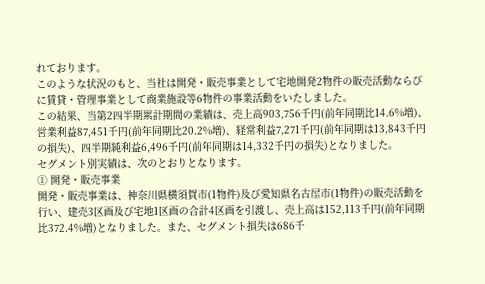れております。
このような状況のもと、当社は開発・販売事業として宅地開発2物件の販売活動ならびに賃貸・管理事業として商業施設等6物件の事業活動をいたしました。
この結果、当第2四半期累計期間の業績は、売上高903,756千円(前年同期比14.6%増)、営業利益87,451千円(前年同期比20.2%増)、経常利益7,271千円(前年同期は13,843千円の損失)、四半期純利益6,496千円(前年同期は14,332千円の損失)となりました。
セグメント別実績は、次のとおりとなります。
① 開発・販売事業
開発・販売事業は、神奈川県横須賀市(1物件)及び愛知県名古屋市(1物件)の販売活動を行い、建売3区画及び宅地1区画の合計4区画を引渡し、売上高は152,113千円(前年同期比372.4%増)となりました。また、セグメント損失は686千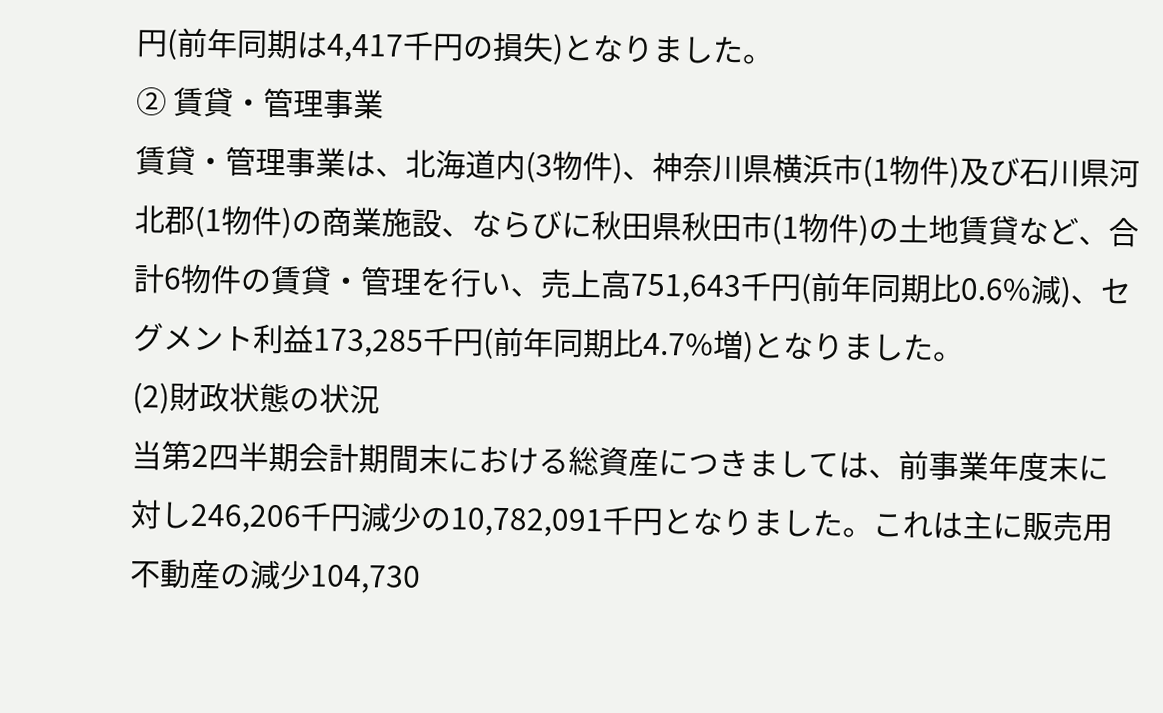円(前年同期は4,417千円の損失)となりました。
② 賃貸・管理事業
賃貸・管理事業は、北海道内(3物件)、神奈川県横浜市(1物件)及び石川県河北郡(1物件)の商業施設、ならびに秋田県秋田市(1物件)の土地賃貸など、合計6物件の賃貸・管理を行い、売上高751,643千円(前年同期比0.6%減)、セグメント利益173,285千円(前年同期比4.7%増)となりました。
(2)財政状態の状況
当第2四半期会計期間末における総資産につきましては、前事業年度末に対し246,206千円減少の10,782,091千円となりました。これは主に販売用不動産の減少104,730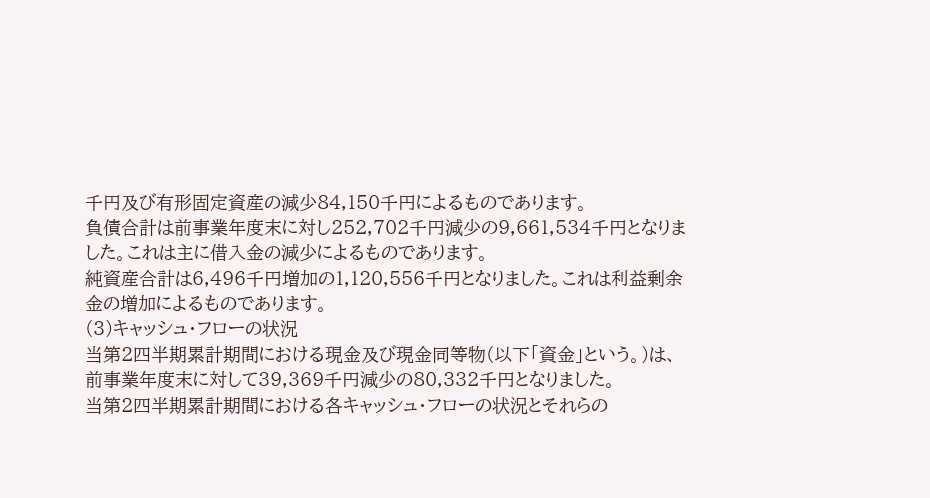千円及び有形固定資産の減少84,150千円によるものであります。
負債合計は前事業年度末に対し252,702千円減少の9,661,534千円となりました。これは主に借入金の減少によるものであります。
純資産合計は6,496千円増加の1,120,556千円となりました。これは利益剰余金の増加によるものであります。
(3)キャッシュ・フローの状況
当第2四半期累計期間における現金及び現金同等物(以下「資金」という。)は、前事業年度末に対して39,369千円減少の80,332千円となりました。
当第2四半期累計期間における各キャッシュ・フローの状況とそれらの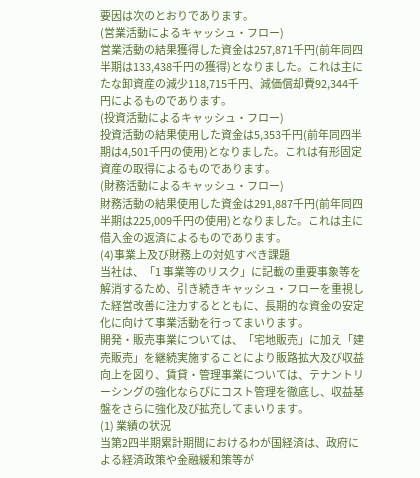要因は次のとおりであります。
(営業活動によるキャッシュ・フロー)
営業活動の結果獲得した資金は257,871千円(前年同四半期は133,438千円の獲得)となりました。これは主にたな卸資産の減少118,715千円、減価償却費92,344千円によるものであります。
(投資活動によるキャッシュ・フロー)
投資活動の結果使用した資金は5,353千円(前年同四半期は4,501千円の使用)となりました。これは有形固定資産の取得によるものであります。
(財務活動によるキャッシュ・フロー)
財務活動の結果使用した資金は291,887千円(前年同四半期は225,009千円の使用)となりました。これは主に借入金の返済によるものであります。
(4)事業上及び財務上の対処すべき課題
当社は、「1 事業等のリスク」に記載の重要事象等を解消するため、引き続きキャッシュ・フローを重視した経営改善に注力するとともに、長期的な資金の安定化に向けて事業活動を行ってまいります。
開発・販売事業については、「宅地販売」に加え「建売販売」を継続実施することにより販路拡大及び収益向上を図り、賃貸・管理事業については、テナントリーシングの強化ならびにコスト管理を徹底し、収益基盤をさらに強化及び拡充してまいります。
(1) 業績の状況
当第2四半期累計期間におけるわが国経済は、政府による経済政策や金融緩和策等が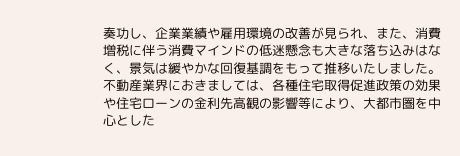奏功し、企業業績や雇用環境の改善が見られ、また、消費増税に伴う消費マインドの低迷懸念も大きな落ち込みはなく、景気は緩やかな回復基調をもって推移いたしました。
不動産業界におきましては、各種住宅取得促進政策の効果や住宅ローンの金利先高観の影響等により、大都市圏を中心とした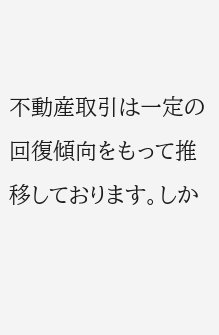不動産取引は一定の回復傾向をもって推移しております。しか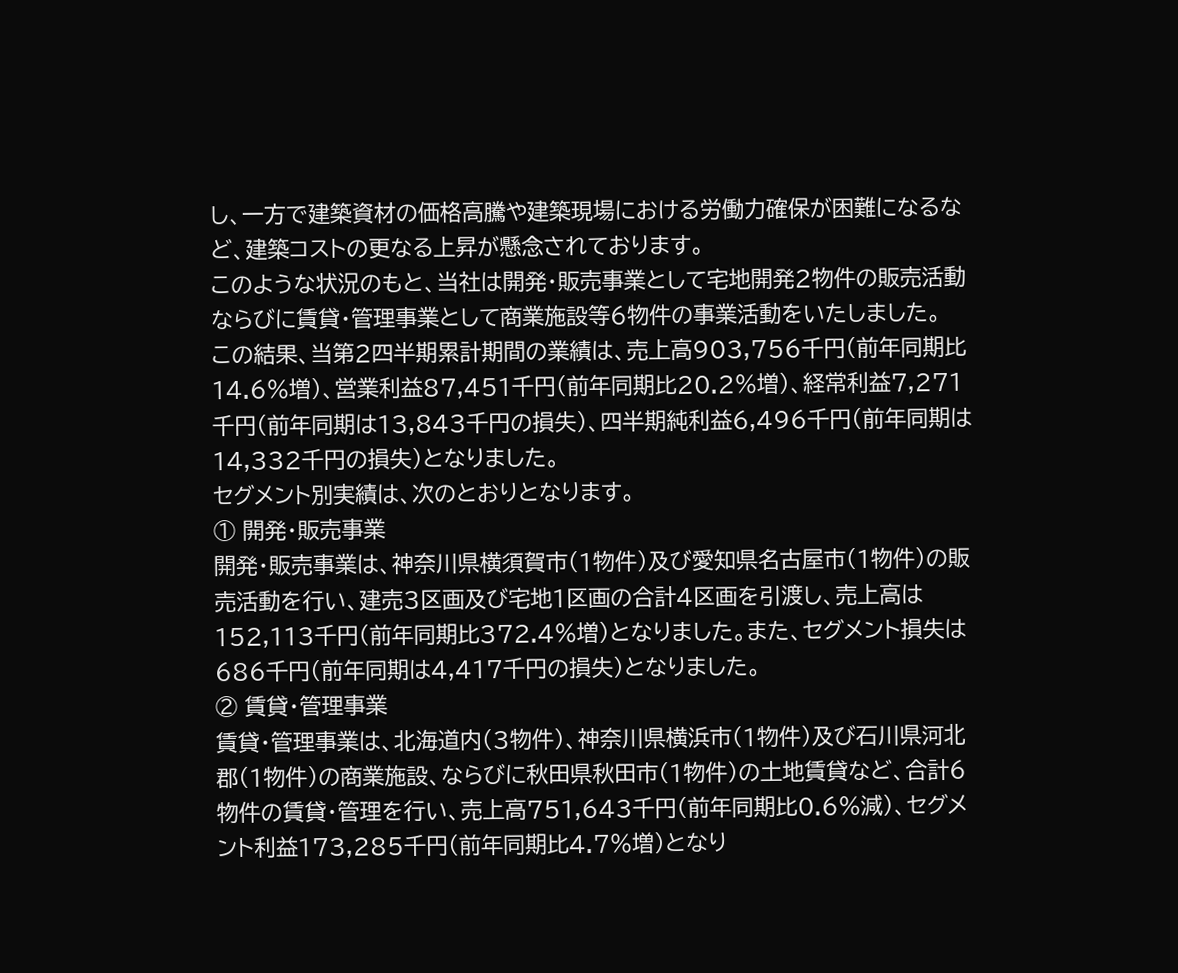し、一方で建築資材の価格高騰や建築現場における労働力確保が困難になるなど、建築コストの更なる上昇が懸念されております。
このような状況のもと、当社は開発・販売事業として宅地開発2物件の販売活動ならびに賃貸・管理事業として商業施設等6物件の事業活動をいたしました。
この結果、当第2四半期累計期間の業績は、売上高903,756千円(前年同期比14.6%増)、営業利益87,451千円(前年同期比20.2%増)、経常利益7,271千円(前年同期は13,843千円の損失)、四半期純利益6,496千円(前年同期は14,332千円の損失)となりました。
セグメント別実績は、次のとおりとなります。
① 開発・販売事業
開発・販売事業は、神奈川県横須賀市(1物件)及び愛知県名古屋市(1物件)の販売活動を行い、建売3区画及び宅地1区画の合計4区画を引渡し、売上高は152,113千円(前年同期比372.4%増)となりました。また、セグメント損失は686千円(前年同期は4,417千円の損失)となりました。
② 賃貸・管理事業
賃貸・管理事業は、北海道内(3物件)、神奈川県横浜市(1物件)及び石川県河北郡(1物件)の商業施設、ならびに秋田県秋田市(1物件)の土地賃貸など、合計6物件の賃貸・管理を行い、売上高751,643千円(前年同期比0.6%減)、セグメント利益173,285千円(前年同期比4.7%増)となり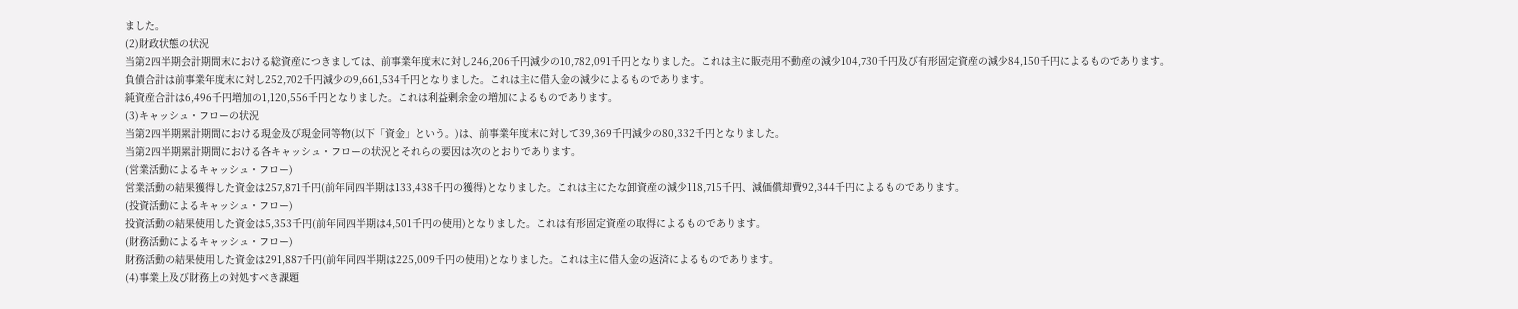ました。
(2)財政状態の状況
当第2四半期会計期間末における総資産につきましては、前事業年度末に対し246,206千円減少の10,782,091千円となりました。これは主に販売用不動産の減少104,730千円及び有形固定資産の減少84,150千円によるものであります。
負債合計は前事業年度末に対し252,702千円減少の9,661,534千円となりました。これは主に借入金の減少によるものであります。
純資産合計は6,496千円増加の1,120,556千円となりました。これは利益剰余金の増加によるものであります。
(3)キャッシュ・フローの状況
当第2四半期累計期間における現金及び現金同等物(以下「資金」という。)は、前事業年度末に対して39,369千円減少の80,332千円となりました。
当第2四半期累計期間における各キャッシュ・フローの状況とそれらの要因は次のとおりであります。
(営業活動によるキャッシュ・フロー)
営業活動の結果獲得した資金は257,871千円(前年同四半期は133,438千円の獲得)となりました。これは主にたな卸資産の減少118,715千円、減価償却費92,344千円によるものであります。
(投資活動によるキャッシュ・フロー)
投資活動の結果使用した資金は5,353千円(前年同四半期は4,501千円の使用)となりました。これは有形固定資産の取得によるものであります。
(財務活動によるキャッシュ・フロー)
財務活動の結果使用した資金は291,887千円(前年同四半期は225,009千円の使用)となりました。これは主に借入金の返済によるものであります。
(4)事業上及び財務上の対処すべき課題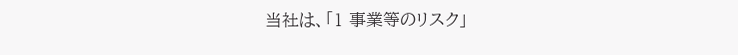当社は、「1 事業等のリスク」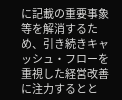に記載の重要事象等を解消するため、引き続きキャッシュ・フローを重視した経営改善に注力するとと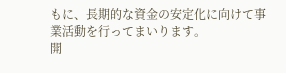もに、長期的な資金の安定化に向けて事業活動を行ってまいります。
開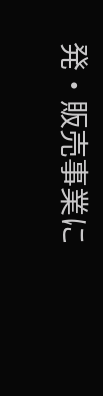発・販売事業に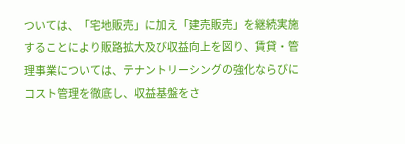ついては、「宅地販売」に加え「建売販売」を継続実施することにより販路拡大及び収益向上を図り、賃貸・管理事業については、テナントリーシングの強化ならびにコスト管理を徹底し、収益基盤をさ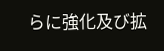らに強化及び拡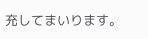充してまいります。